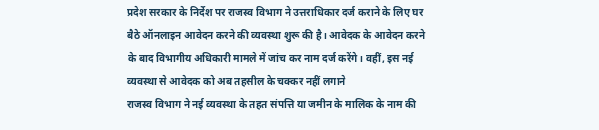प्रदेश सरकार के निर्देश पर राजस्व विभाग ने उत्तराधिकार दर्ज कराने के लिए घर बैठे ऑनलाइन आवेदन करने की व्यवस्था शुरू की है। आवेदक के आवेदन करने के बाद विभागीय अधिकारी मामले में जांच कर नाम दर्ज करेंगे। वहीं, इस नई व्यवस्था से आवेदक को अब तहसील के चक्कर नहीं लगाने
राजस्व विभाग ने नई व्यवस्था के तहत संपत्ति या जमीन के मालिक के नाम की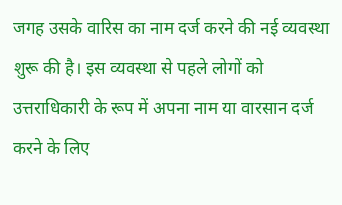जगह उसके वारिस का नाम दर्ज करने की नई व्यवस्था शुरू की है। इस व्यवस्था से पहले लोगों को उत्तराधिकारी के रूप में अपना नाम या वारसान दर्ज करने के लिए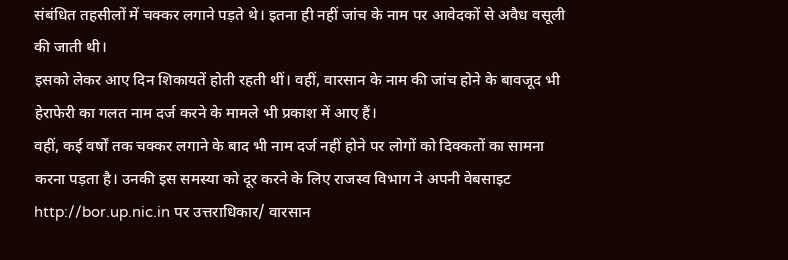संबंधित तहसीलों में चक्कर लगाने पड़ते थे। इतना ही नहीं जांच के नाम पर आवेदकों से अवैध वसूली की जाती थी।
इसको लेकर आए दिन शिकायतें होती रहती थीं। वहीं, वारसान के नाम की जांच होने के बावजूद भी हेराफेरी का गलत नाम दर्ज करने के मामले भी प्रकाश में आए हैं।
वहीं, कई वर्षों तक चक्कर लगाने के बाद भी नाम दर्ज नहीं होने पर लोगों को दिक्कतों का सामना करना पड़ता है। उनकी इस समस्या को दूर करने के लिए राजस्व विभाग ने अपनी वेबसाइट
http://bor.up.nic.in पर उत्तराधिकार/ वारसान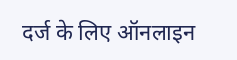दर्ज के लिए ऑनलाइन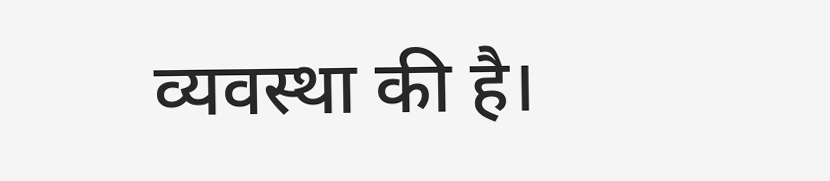व्यवस्था की है।